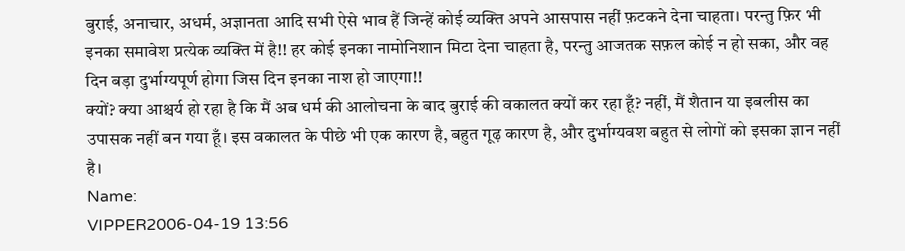बुराई, अनाचार, अधर्म, अज्ञानता आदि सभी ऐसे भाव हैं जिन्हें कोई व्यक्ति अपने आसपास नहीं फ़टकने देना चाहता। परन्तु फ़िर भी इनका समावेश प्रत्येक व्यक्ति में है!! हर कोई इनका नामोनिशान मिटा देना चाहता है, परन्तु आजतक सफ़ल कोई न हो सका, और वह दिन बड़ा दुर्भाग्यपूर्ण होगा जिस दिन इनका नाश हो जाएगा!!
क्यों? क्या आश्चर्य हो रहा है कि मैं अब धर्म की आलोचना के बाद बुराई की वकालत क्यों कर रहा हूँ? नहीं, मैं शैतान या इबलीस का उपासक नहीं बन गया हूँ। इस वकालत के पीछे भी एक कारण है, बहुत गूढ़ कारण है, और दुर्भाग्यवश बहुत से लोगों को इसका ज्ञान नहीं है।
Name:
VIPPER2006-04-19 13:56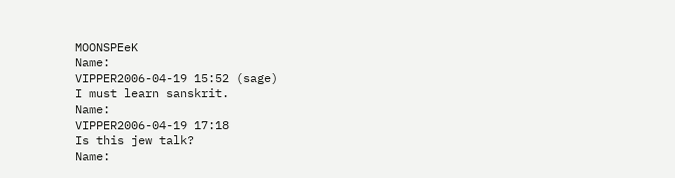MOONSPEeK
Name:
VIPPER2006-04-19 15:52 (sage)
I must learn sanskrit.
Name:
VIPPER2006-04-19 17:18
Is this jew talk?
Name: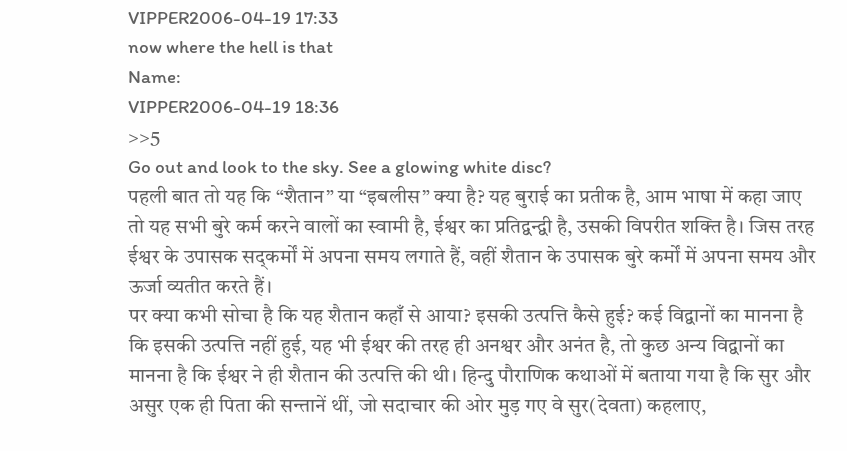VIPPER2006-04-19 17:33
now where the hell is that
Name:
VIPPER2006-04-19 18:36
>>5
Go out and look to the sky. See a glowing white disc?
पहली बात तो यह कि “शैतान” या “इबलीस” क्या है? यह बुराई का प्रतीक है, आम भाषा में कहा जाए तो यह सभी बुरे कर्म करने वालों का स्वामी है, ईश्वर का प्रतिद्वन्द्वी है, उसकी विपरीत शक्ति है। जिस तरह ईश्वर के उपासक सद्कर्मों में अपना समय लगाते हैं, वहीं शैतान के उपासक बुरे कर्मों में अपना समय और ऊर्जा व्यतीत करते हैं।
पर क्या कभी सोचा है कि यह शैतान कहाँ से आया? इसकी उत्पत्ति कैसे हुई? कई विद्वानों का मानना है कि इसकी उत्पत्ति नहीं हुई, यह भी ईश्वर की तरह ही अनश्वर और अनंत है, तो कुछ अन्य विद्वानों का मानना है कि ईश्वर ने ही शैतान की उत्पत्ति की थी। हिन्दु पौराणिक कथाओं में बताया गया है कि सुर और असुर एक ही पिता की सन्तानें थीं, जो सदाचार की ओर मुड़ गए वे सुर(देवता) कहलाए,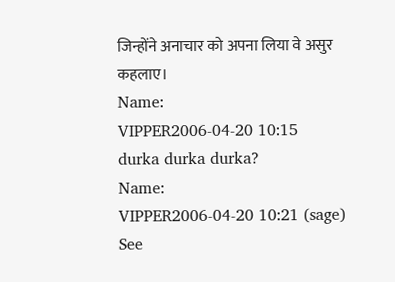जिन्होंने अनाचार को अपना लिया वे असुर कहलाए।
Name:
VIPPER2006-04-20 10:15
durka durka durka?
Name:
VIPPER2006-04-20 10:21 (sage)
See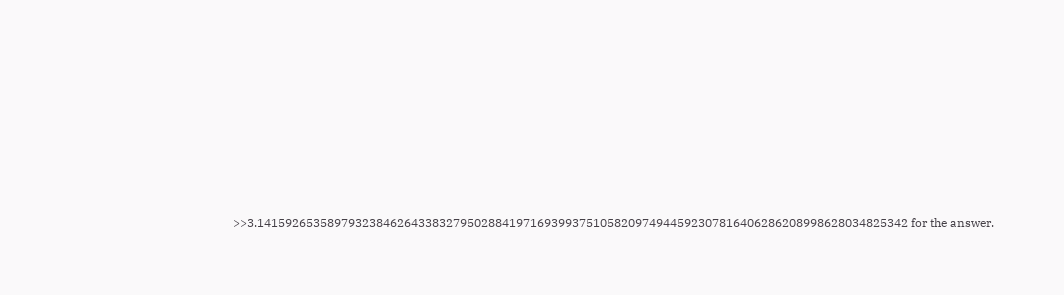>>3.141592653589793238462643383279502884197169399375105820974944592307816406286208998628034825342 for the answer.